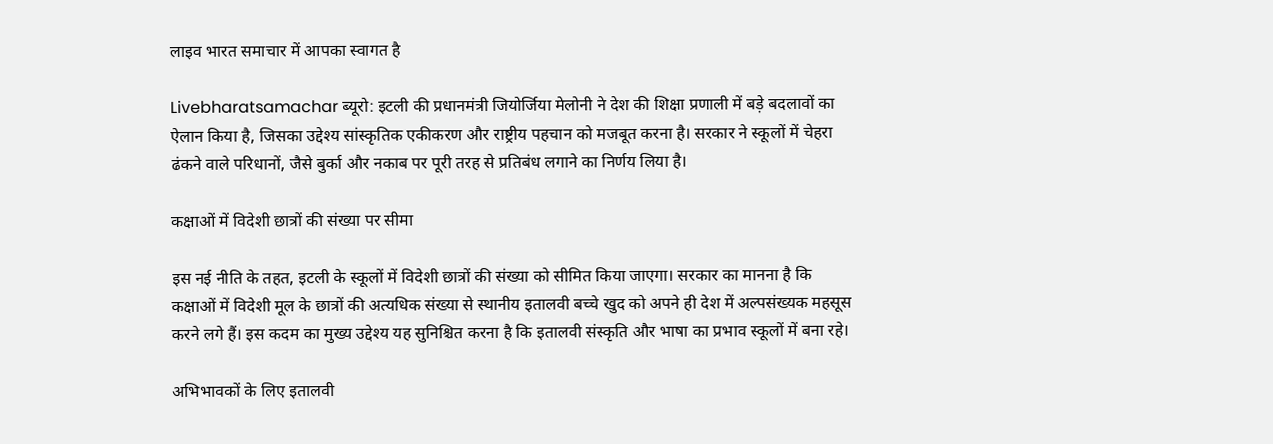लाइव भारत समाचार में आपका स्वागत है

Livebharatsamachar ब्यूरो: इटली की प्रधानमंत्री जियोर्जिया मेलोनी ने देश की शिक्षा प्रणाली में बड़े बदलावों का ऐलान किया है, जिसका उद्देश्य सांस्कृतिक एकीकरण और राष्ट्रीय पहचान को मजबूत करना है। सरकार ने स्कूलों में चेहरा ढंकने वाले परिधानों, जैसे बुर्का और नकाब पर पूरी तरह से प्रतिबंध लगाने का निर्णय लिया है।

कक्षाओं में विदेशी छात्रों की संख्या पर सीमा

इस नई नीति के तहत, इटली के स्कूलों में विदेशी छात्रों की संख्या को सीमित किया जाएगा। सरकार का मानना है कि कक्षाओं में विदेशी मूल के छात्रों की अत्यधिक संख्या से स्थानीय इतालवी बच्चे खुद को अपने ही देश में अल्पसंख्यक महसूस करने लगे हैं। इस कदम का मुख्य उद्देश्य यह सुनिश्चित करना है कि इतालवी संस्कृति और भाषा का प्रभाव स्कूलों में बना रहे।

अभिभावकों के लिए इतालवी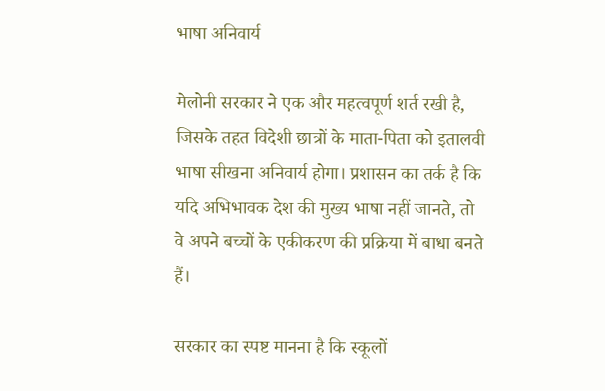भाषा अनिवार्य

मेलोनी सरकार ने एक और महत्वपूर्ण शर्त रखी है, जिसके तहत विदेशी छात्रों के माता-पिता को इतालवी भाषा सीखना अनिवार्य होगा। प्रशासन का तर्क है कि यदि अभिभावक देश की मुख्य भाषा नहीं जानते, तो वे अपने बच्चों के एकीकरण की प्रक्रिया में बाधा बनते हैं।

सरकार का स्पष्ट मानना है कि स्कूलों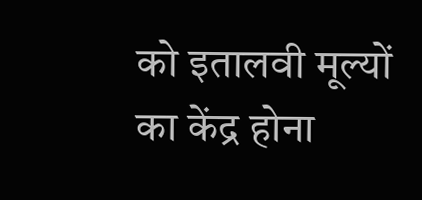को इतालवी मूल्यों का केंद्र होना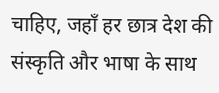चाहिए, जहाँ हर छात्र देश की संस्कृति और भाषा के साथ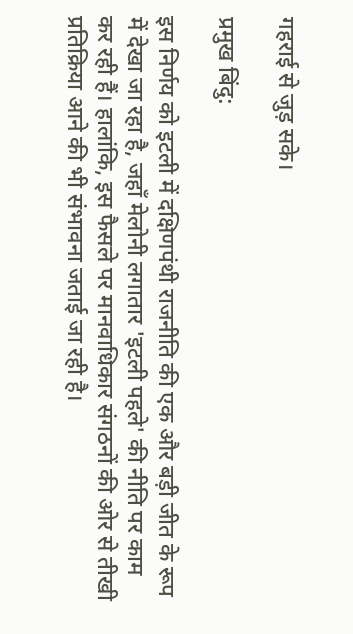गहराई से जुड़ सके।

प्रमुख बिंदु:

इस निर्णय को इटली में दक्षिणपंथी राजनीति की एक और बड़ी जीत के रूप में देखा जा रहा है, जहाँ मेलोनी लगातार 'इटली पहले' की नीति पर काम कर रही हैं। हालांकि, इस फैसले पर मानवाधिकार संगठनों की ओर से तीखी प्रतिक्रिया आने की भी संभावना जताई जा रही है।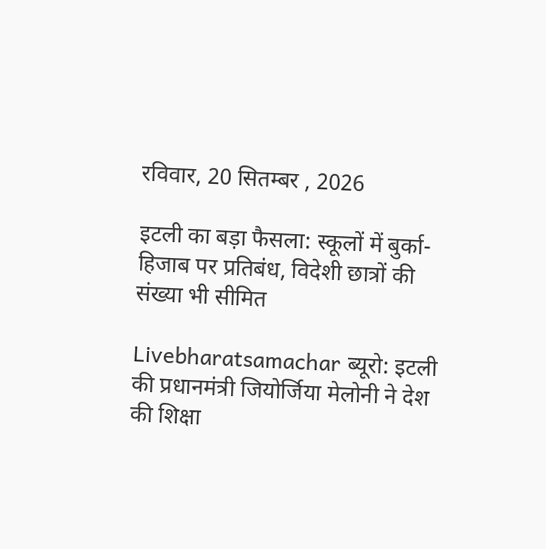रविवार, 20 सितम्बर , 2026

इटली का बड़ा फैसला: स्कूलों में बुर्का-हिजाब पर प्रतिबंध, विदेशी छात्रों की संख्या भी सीमित

Livebharatsamachar ब्यूरो: इटली की प्रधानमंत्री जियोर्जिया मेलोनी ने देश की शिक्षा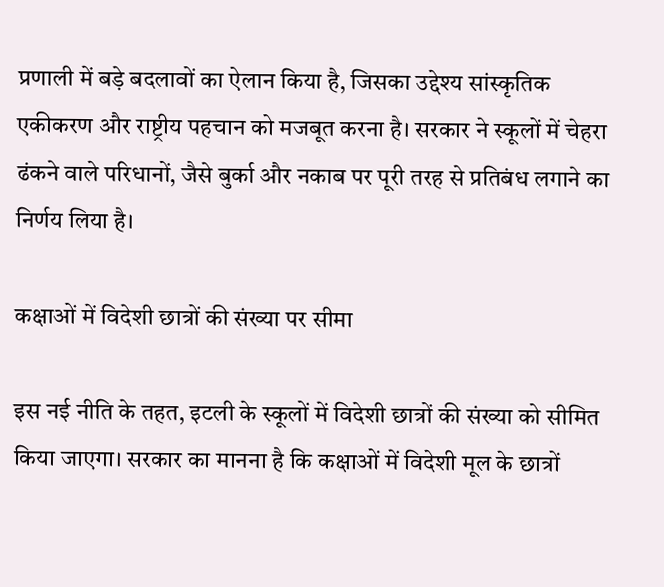प्रणाली में बड़े बदलावों का ऐलान किया है, जिसका उद्देश्य सांस्कृतिक एकीकरण और राष्ट्रीय पहचान को मजबूत करना है। सरकार ने स्कूलों में चेहरा ढंकने वाले परिधानों, जैसे बुर्का और नकाब पर पूरी तरह से प्रतिबंध लगाने का निर्णय लिया है।

कक्षाओं में विदेशी छात्रों की संख्या पर सीमा

इस नई नीति के तहत, इटली के स्कूलों में विदेशी छात्रों की संख्या को सीमित किया जाएगा। सरकार का मानना है कि कक्षाओं में विदेशी मूल के छात्रों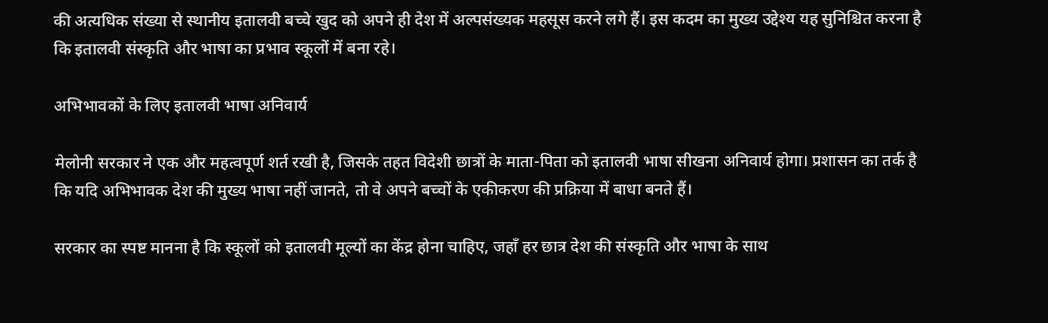की अत्यधिक संख्या से स्थानीय इतालवी बच्चे खुद को अपने ही देश में अल्पसंख्यक महसूस करने लगे हैं। इस कदम का मुख्य उद्देश्य यह सुनिश्चित करना है कि इतालवी संस्कृति और भाषा का प्रभाव स्कूलों में बना रहे।

अभिभावकों के लिए इतालवी भाषा अनिवार्य

मेलोनी सरकार ने एक और महत्वपूर्ण शर्त रखी है, जिसके तहत विदेशी छात्रों के माता-पिता को इतालवी भाषा सीखना अनिवार्य होगा। प्रशासन का तर्क है कि यदि अभिभावक देश की मुख्य भाषा नहीं जानते, तो वे अपने बच्चों के एकीकरण की प्रक्रिया में बाधा बनते हैं।

सरकार का स्पष्ट मानना है कि स्कूलों को इतालवी मूल्यों का केंद्र होना चाहिए, जहाँ हर छात्र देश की संस्कृति और भाषा के साथ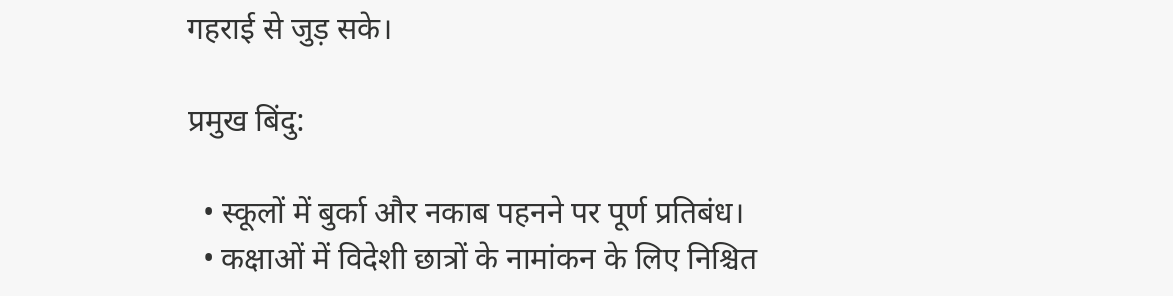गहराई से जुड़ सके।

प्रमुख बिंदु:

  • स्कूलों में बुर्का और नकाब पहनने पर पूर्ण प्रतिबंध।
  • कक्षाओं में विदेशी छात्रों के नामांकन के लिए निश्चित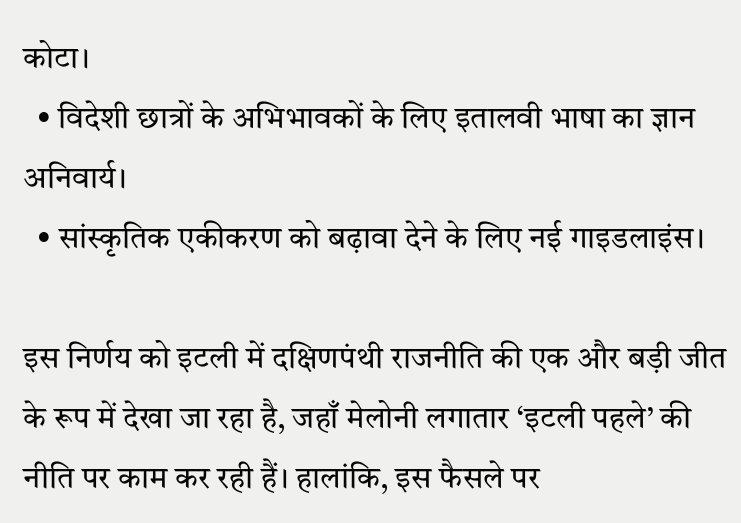कोटा।
  • विदेशी छात्रों के अभिभावकों के लिए इतालवी भाषा का ज्ञान अनिवार्य।
  • सांस्कृतिक एकीकरण को बढ़ावा देने के लिए नई गाइडलाइंस।

इस निर्णय को इटली में दक्षिणपंथी राजनीति की एक और बड़ी जीत के रूप में देखा जा रहा है, जहाँ मेलोनी लगातार ‘इटली पहले’ की नीति पर काम कर रही हैं। हालांकि, इस फैसले पर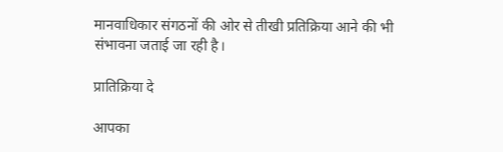मानवाधिकार संगठनों की ओर से तीखी प्रतिक्रिया आने की भी संभावना जताई जा रही है।

प्रातिक्रिया दे

आपका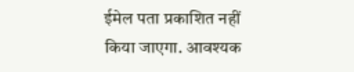ईमेल पता प्रकाशित नहीं किया जाएगा. आवश्यक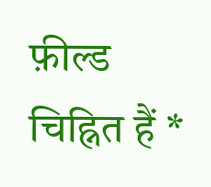फ़ील्ड चिह्नित हैं *